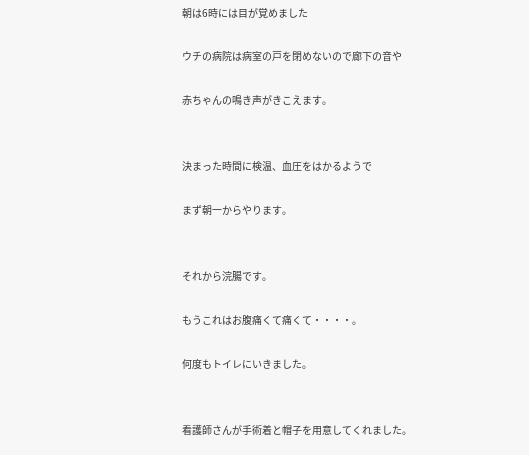朝は6時には目が覚めました

ウチの病院は病室の戸を閉めないので廊下の音や

赤ちゃんの鳴き声がきこえます。


決まった時間に検温、血圧をはかるようで

まず朝一からやります。


それから浣腸です。

もうこれはお腹痛くて痛くて・・・・。

何度もトイレにいきました。


看護師さんが手術着と帽子を用意してくれました。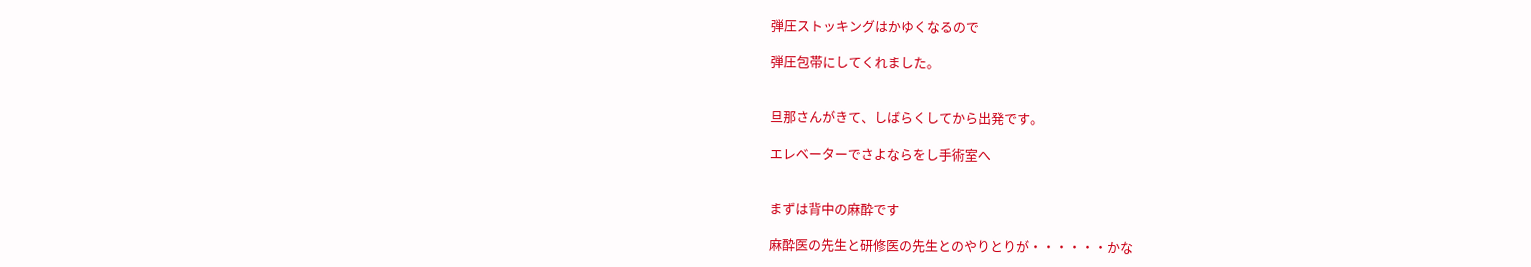弾圧ストッキングはかゆくなるので

弾圧包帯にしてくれました。


旦那さんがきて、しばらくしてから出発です。

エレベーターでさよならをし手術室へ


まずは背中の麻酔です

麻酔医の先生と研修医の先生とのやりとりが・・・・・・かな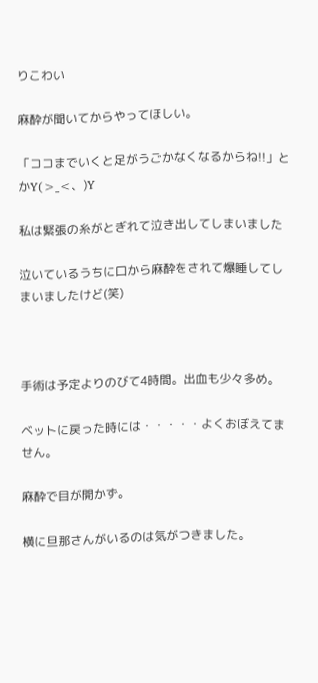りこわい

麻酔が聞いてからやってほしい。

「ココまでいくと足がうごかなくなるからね!!」とかY(>_<、)Y

私は緊張の糸がとぎれて泣き出してしまいました

泣いているうちに口から麻酔をされて爆睡してしまいましたけど(笑)



手術は予定よりのびて4時間。出血も少々多め。

ベットに戻った時には・・・・・よくおぼえてません。

麻酔で目が開かず。

横に旦那さんがいるのは気がつきました。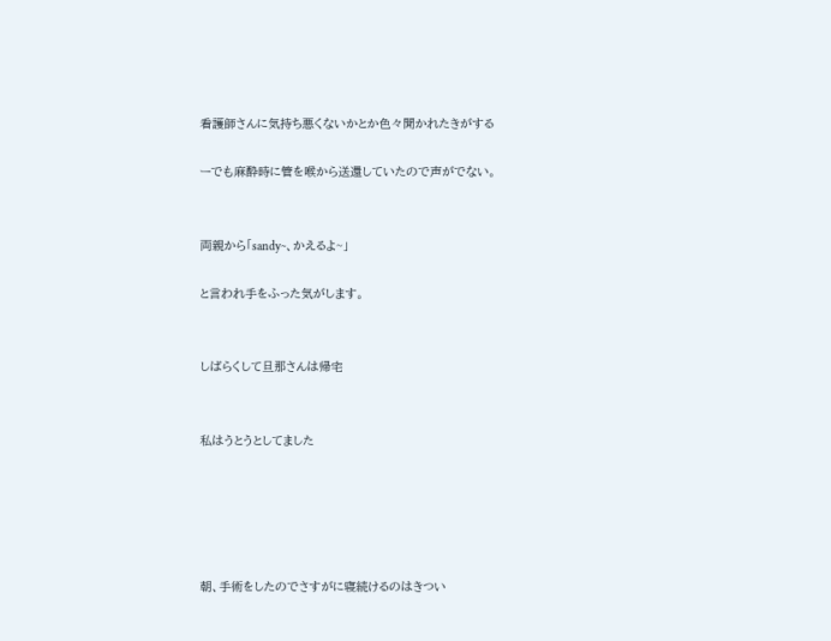看護師さんに気持ち悪くないかとか色々聞かれたきがする

ーでも麻酔時に管を喉から送還していたので声がでない。


両親から「sandy~、かえるよ~」

と言われ手をふった気がします。


しばらくして旦那さんは帰宅


私はうとうとしてました





朝、手術をしたのでさすがに寝続けるのはきつい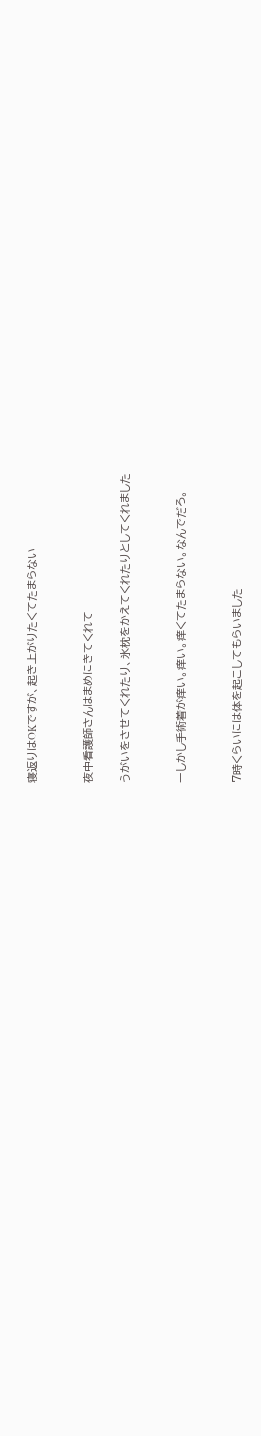寝返りはOKですが、起き上がりたくてたまらない


夜中看護師さんはまめにきてくれて

うがいをさせてくれたり、氷枕をかえてくれたりとしてくれました


ーしかし手術着が痒い。痒い。痒くてたまらない。なんでだろ。


7時くらいには体を起こしてもらいました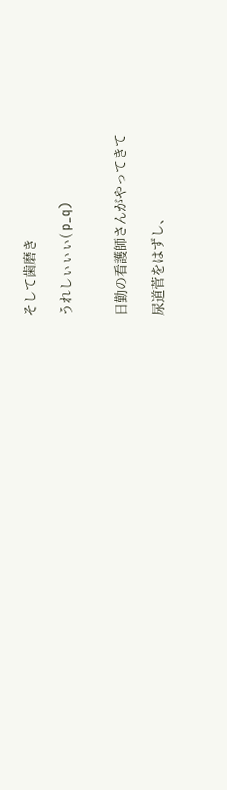そして歯磨き

うれしぃぃぃ( p_q)


日勤の看護師さんがやってきて

尿道菅をはずし、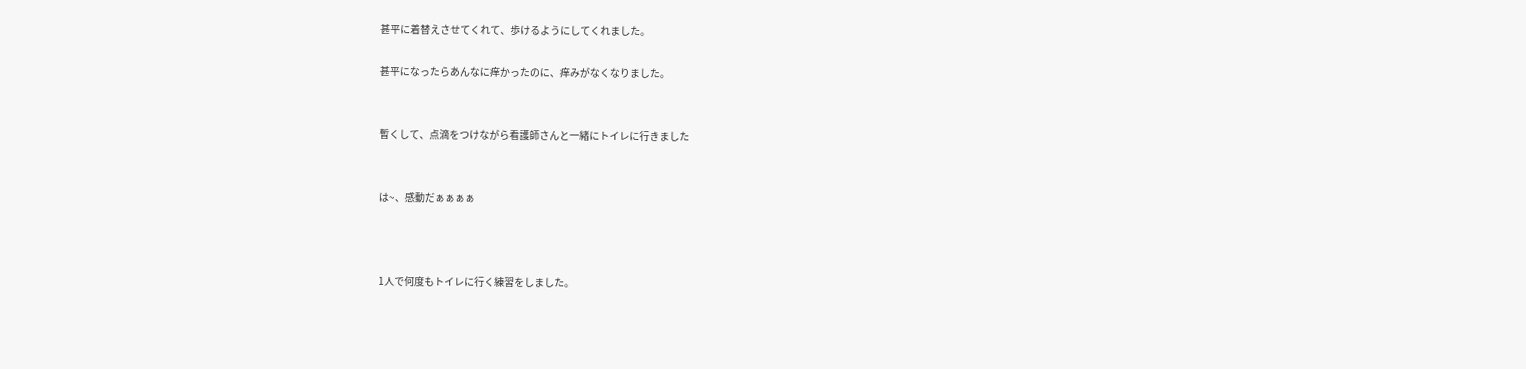甚平に着替えさせてくれて、歩けるようにしてくれました。

甚平になったらあんなに痒かったのに、痒みがなくなりました。


暫くして、点滴をつけながら看護師さんと一緒にトイレに行きました


は~、感動だぁぁぁぁ



1人で何度もトイレに行く練習をしました。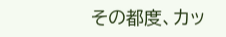その都度、カッ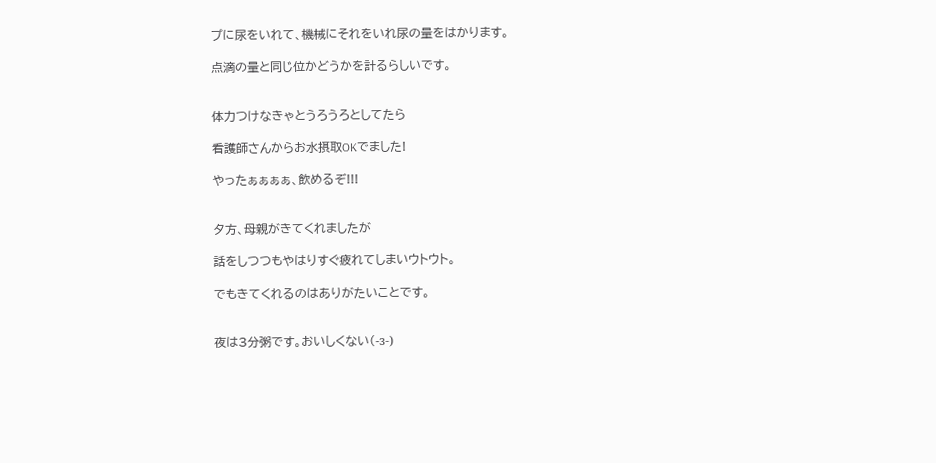プに尿をいれて、機械にそれをいれ尿の量をはかります。

点滴の量と同じ位かどうかを計るらしいです。


体力つけなきゃとうろうろとしてたら

看護師さんからお水摂取OKでました!

やったぁぁぁぁ、飲めるぞ!!!


夕方、母親がきてくれましたが

話をしつつもやはりすぐ疲れてしまいウトウト。

でもきてくれるのはありがたいことです。


夜は3分粥です。おいしくない(-з-)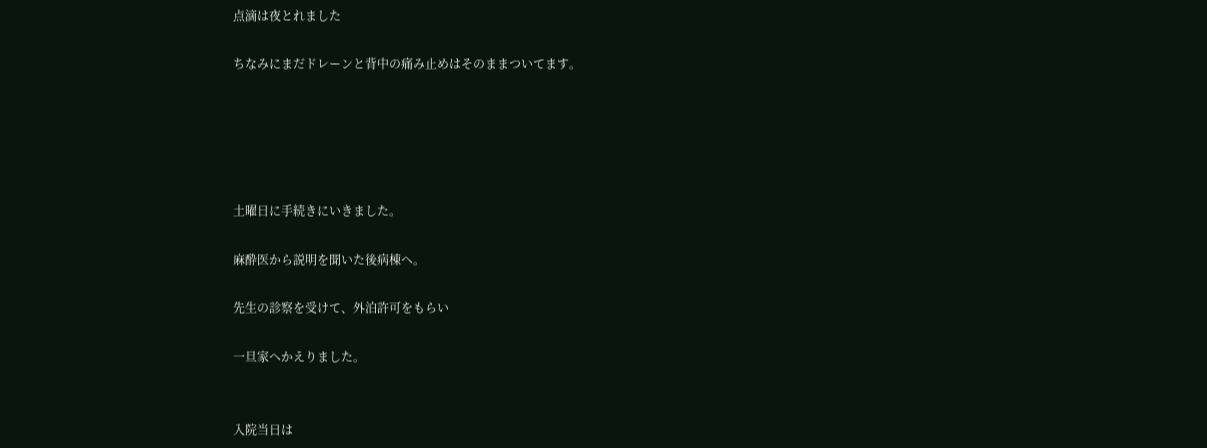点滴は夜とれました

ちなみにまだドレーンと背中の痛み止めはそのままついてます。





土曜日に手続きにいきました。

麻酔医から説明を聞いた後病棟へ。

先生の診察を受けて、外泊許可をもらい

一旦家へかえりました。


入院当日は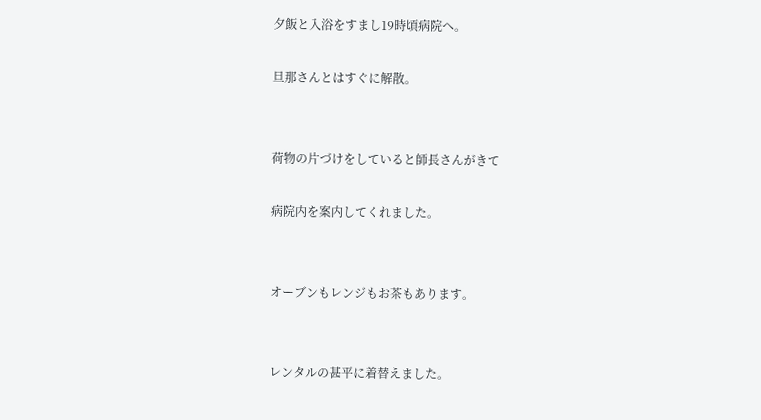夕飯と入浴をすまし19時頃病院へ。

旦那さんとはすぐに解散。


荷物の片づけをしていると師長さんがきて

病院内を案内してくれました。


オーブンもレンジもお茶もあります。


レンタルの甚平に着替えました。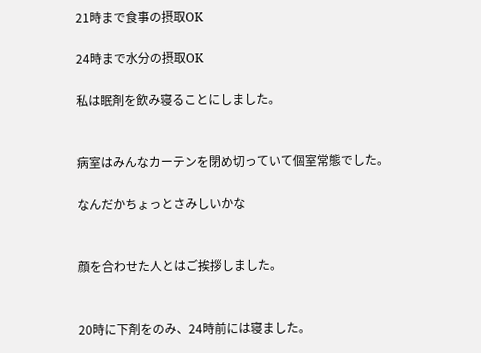21時まで食事の摂取OK

24時まで水分の摂取OK

私は眠剤を飲み寝ることにしました。


病室はみんなカーテンを閉め切っていて個室常態でした。

なんだかちょっとさみしいかな


顔を合わせた人とはご挨拶しました。


20時に下剤をのみ、24時前には寝ました。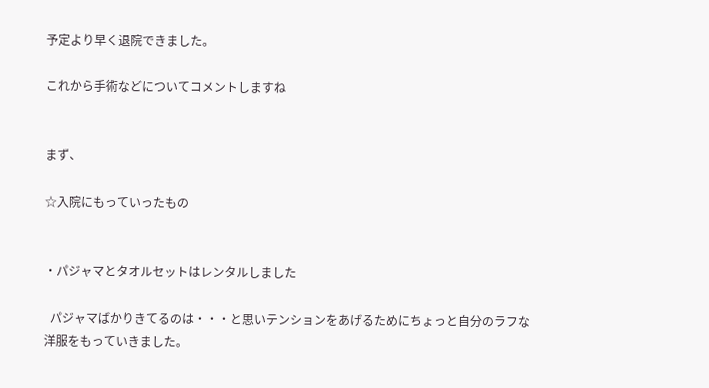予定より早く退院できました。

これから手術などについてコメントしますね


まず、

☆入院にもっていったもの


・パジャマとタオルセットはレンタルしました

  パジャマばかりきてるのは・・・と思いテンションをあげるためにちょっと自分のラフな洋服をもっていきました。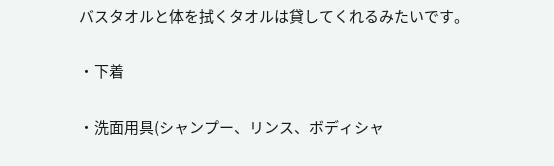バスタオルと体を拭くタオルは貸してくれるみたいです。

・下着

・洗面用具(シャンプー、リンス、ボディシャ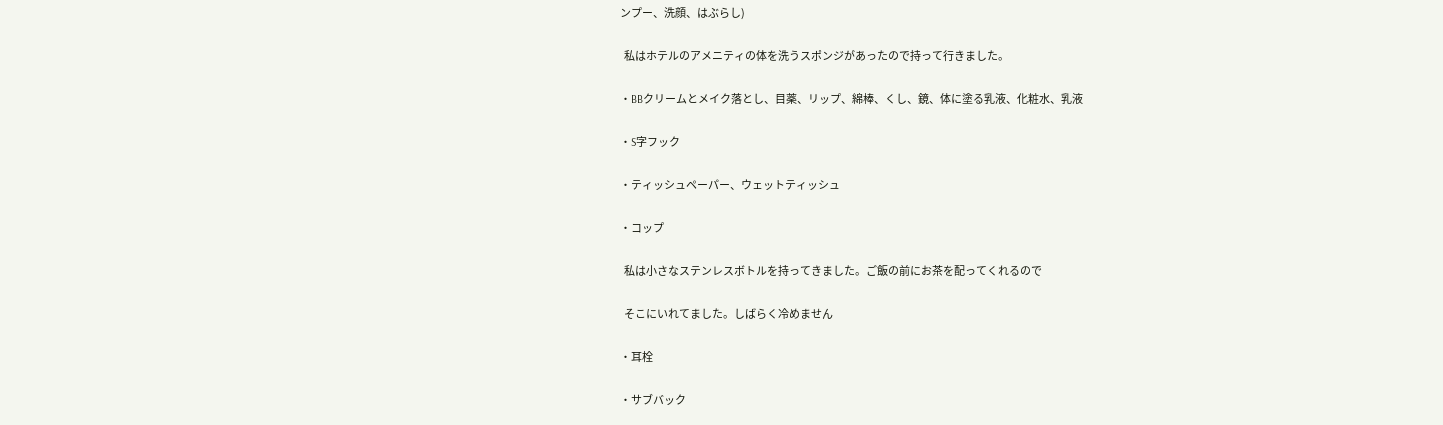ンプー、洗顔、はぶらし)

  私はホテルのアメニティの体を洗うスポンジがあったので持って行きました。

・BBクリームとメイク落とし、目薬、リップ、綿棒、くし、鏡、体に塗る乳液、化粧水、乳液

・S字フック

・ティッシュペーパー、ウェットティッシュ

・コップ

  私は小さなステンレスボトルを持ってきました。ご飯の前にお茶を配ってくれるので

  そこにいれてました。しばらく冷めません

・耳栓

・サブバック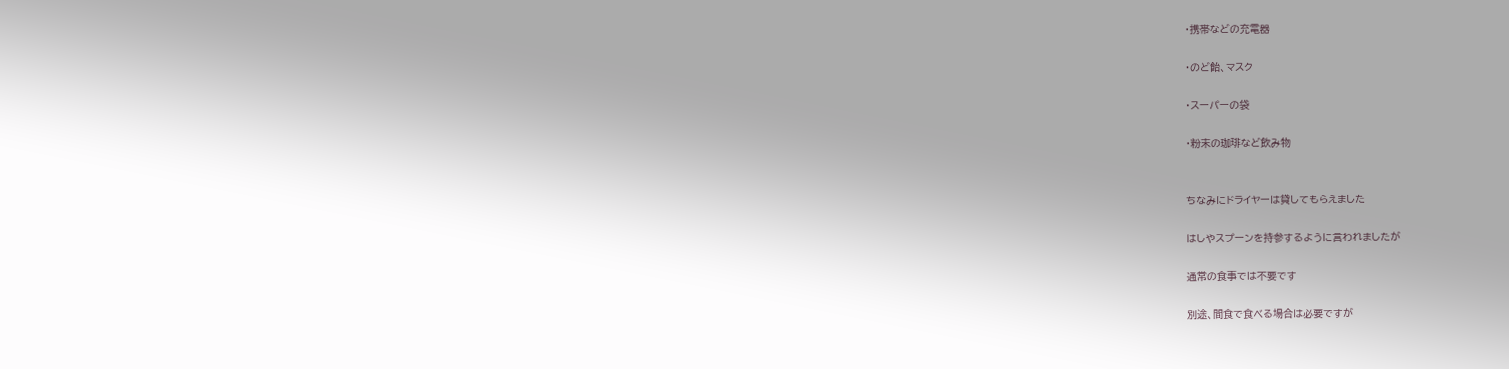・携帯などの充電器

・のど飴、マスク

・スーパーの袋

・粉末の珈琲など飲み物


ちなみにドライヤーは貸してもらえました

はしやスプーンを持参するように言われましたが

通常の食事では不要です

別途、間食で食べる場合は必要ですが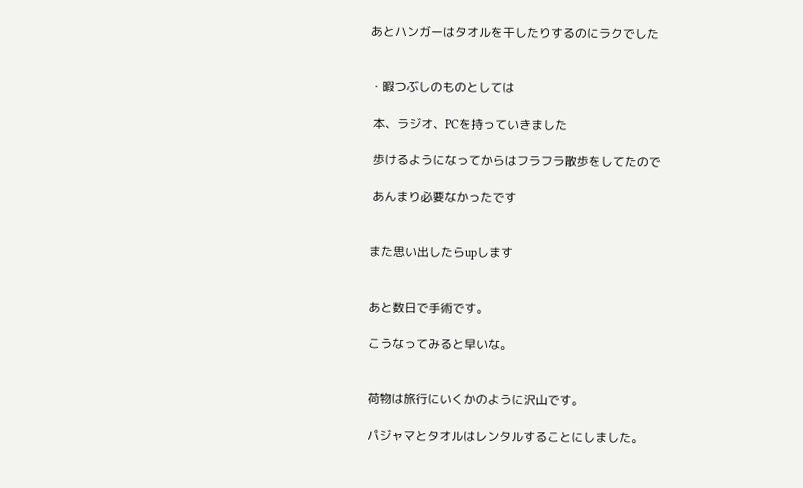あとハンガーはタオルを干したりするのにラクでした


・暇つぶしのものとしては

 本、ラジオ、PCを持っていきました

 歩けるようになってからはフラフラ散歩をしてたので

 あんまり必要なかったです


また思い出したらupします


あと数日で手術です。

こうなってみると早いな。


荷物は旅行にいくかのように沢山です。

パジャマとタオルはレンタルすることにしました。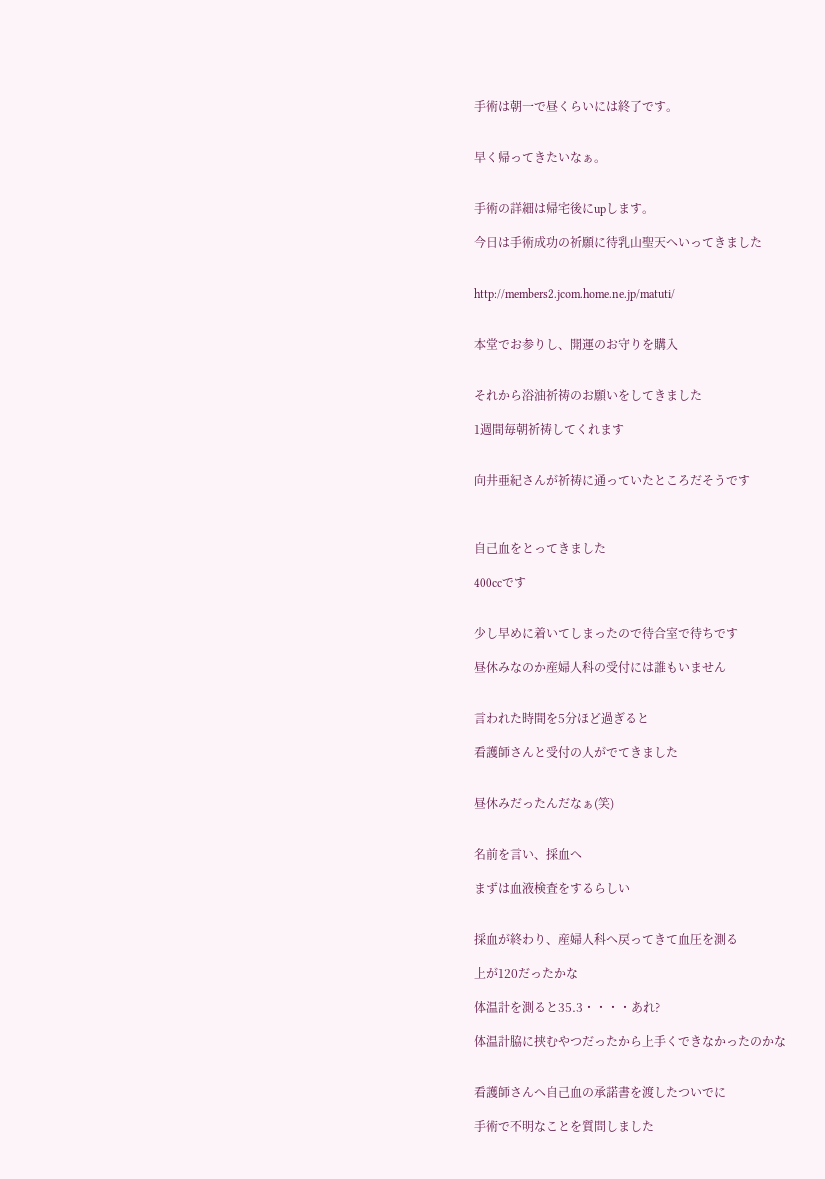手術は朝一で昼くらいには終了です。


早く帰ってきたいなぁ。


手術の詳細は帰宅後にupします。

今日は手術成功の祈願に待乳山聖天へいってきました


http://members2.jcom.home.ne.jp/matuti/


本堂でお参りし、開運のお守りを購入


それから浴油祈祷のお願いをしてきました

1週間毎朝祈祷してくれます


向井亜紀さんが祈祷に通っていたところだそうです



自己血をとってきました

400ccです


少し早めに着いてしまったので待合室で待ちです

昼休みなのか産婦人科の受付には誰もいません


言われた時間を5分ほど過ぎると

看護師さんと受付の人がでてきました


昼休みだったんだなぁ(笑)


名前を言い、採血へ

まずは血液検査をするらしい


採血が終わり、産婦人科へ戻ってきて血圧を測る

上が120だったかな

体温計を測ると35.3・・・・あれ?

体温計脇に挟むやつだったから上手くできなかったのかな


看護師さんへ自己血の承諾書を渡したついでに

手術で不明なことを質問しました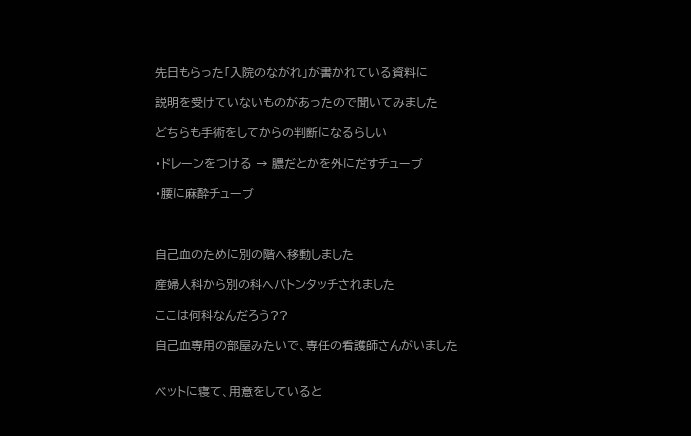先日もらった「入院のながれ」が書かれている資料に

説明を受けていないものがあったので聞いてみました

どちらも手術をしてからの判断になるらしい

・ドレーンをつける → 膿だとかを外にだすチューブ

・腰に麻酔チューブ



自己血のために別の階へ移動しました

産婦人科から別の科へバトンタッチされました

ここは何科なんだろう??

自己血専用の部屋みたいで、専任の看護師さんがいました


ベットに寝て、用意をしていると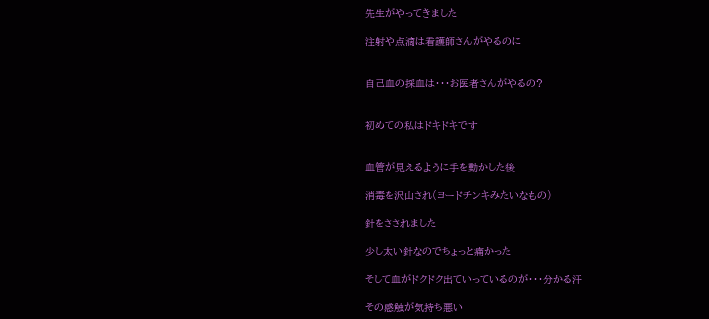先生がやってきました

注射や点滴は看護師さんがやるのに


自己血の採血は・・・お医者さんがやるの?


初めての私はドキドキです


血管が見えるように手を動かした後

消毒を沢山され(ヨードチンキみたいなもの)

針をさされました

少し太い針なのでちょっと痛かった

そして血がドクドク出ていっているのが・・・分かる汗

その感触が気持ち悪い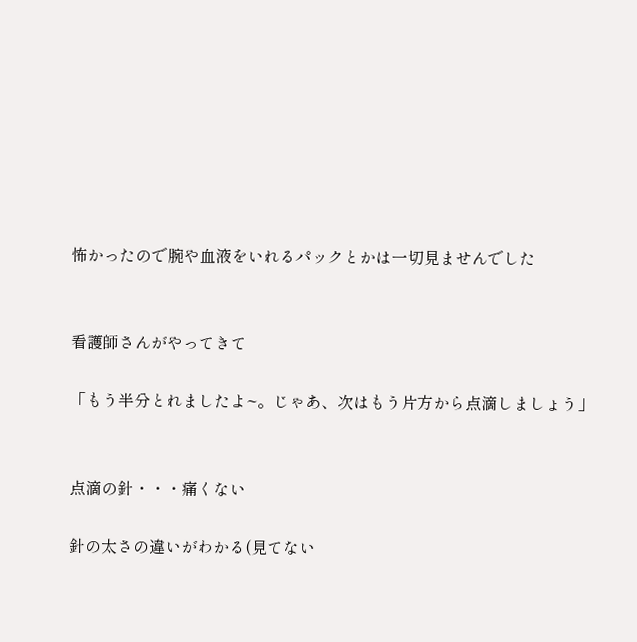怖かったので腕や血液をいれるパックとかは一切見ませんでした


看護師さんがやってきて

「もう半分とれましたよ~。じゃあ、次はもう片方から点滴しましょう」


点滴の針・・・痛くない

針の太さの違いがわかる(見てない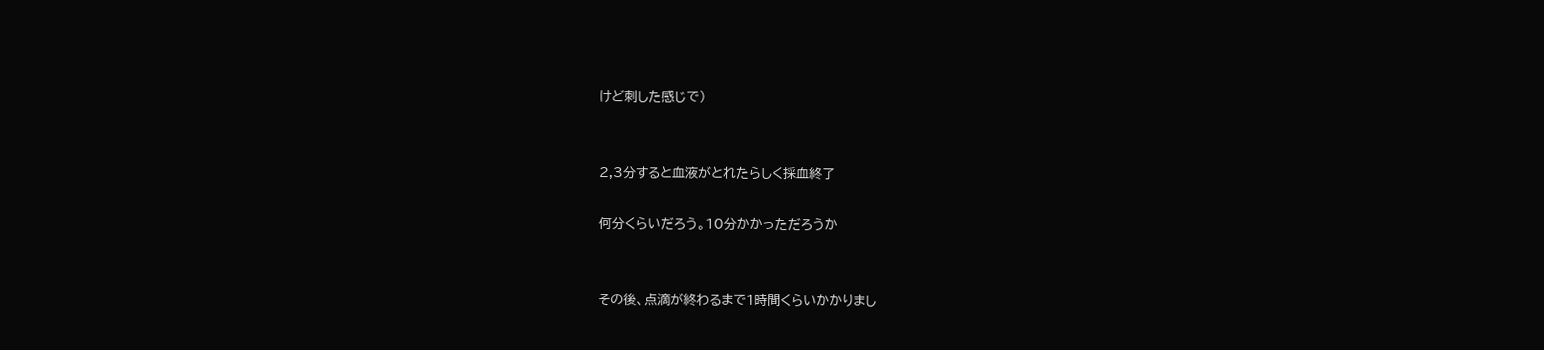けど刺した感じで)


2,3分すると血液がとれたらしく採血終了

何分くらいだろう。10分かかっただろうか


その後、点滴が終わるまで1時間くらいかかりまし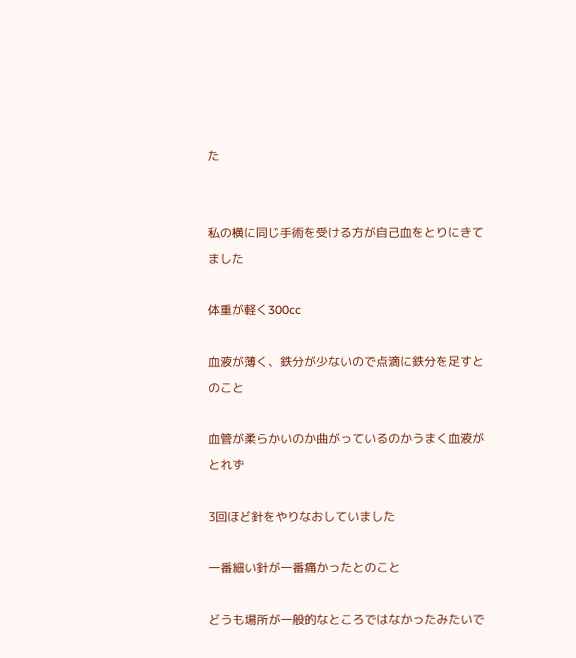た


私の横に同じ手術を受ける方が自己血をとりにきてました

体重が軽く300cc

血液が薄く、鉄分が少ないので点滴に鉄分を足すとのこと

血管が柔らかいのか曲がっているのかうまく血液がとれず

3回ほど針をやりなおしていました

一番細い針が一番痛かったとのこと

どうも場所が一般的なところではなかったみたいで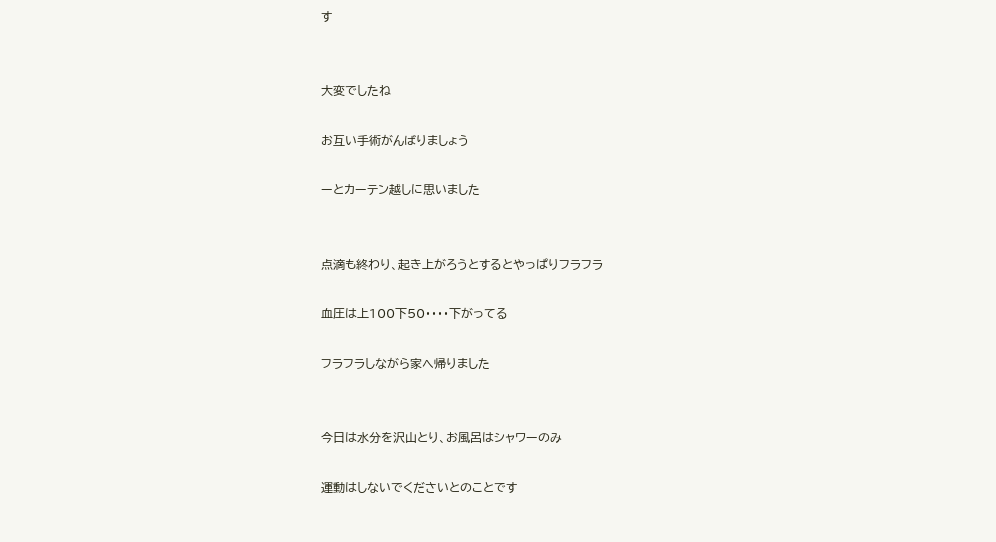す


大変でしたね

お互い手術がんばりましょう

ーとカーテン越しに思いました


点滴も終わり、起き上がろうとするとやっぱりフラフラ

血圧は上100下50・・・・下がってる

フラフラしながら家へ帰りました


今日は水分を沢山とり、お風呂はシャワーのみ

運動はしないでくださいとのことです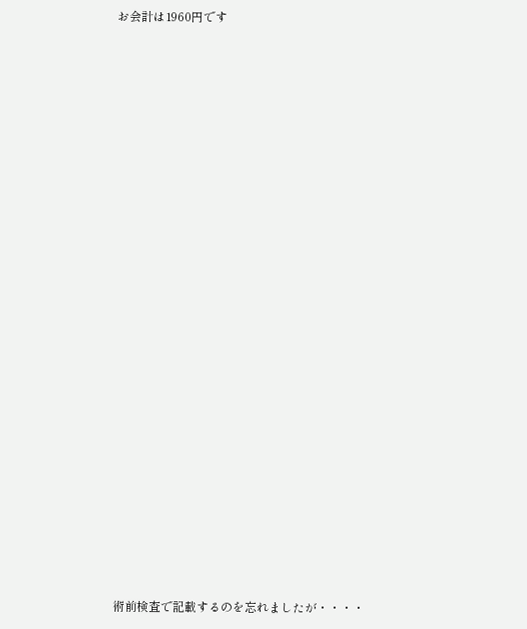お会計は1960円です























術前検査で記載するのを忘れましたが・・・・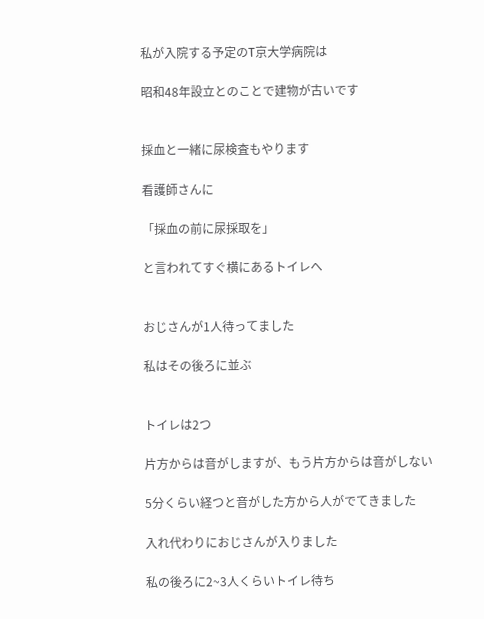私が入院する予定のT京大学病院は

昭和48年設立とのことで建物が古いです


採血と一緒に尿検査もやります

看護師さんに

「採血の前に尿採取を」

と言われてすぐ横にあるトイレへ


おじさんが1人待ってました

私はその後ろに並ぶ


トイレは2つ

片方からは音がしますが、もう片方からは音がしない

5分くらい経つと音がした方から人がでてきました

入れ代わりにおじさんが入りました

私の後ろに2~3人くらいトイレ待ち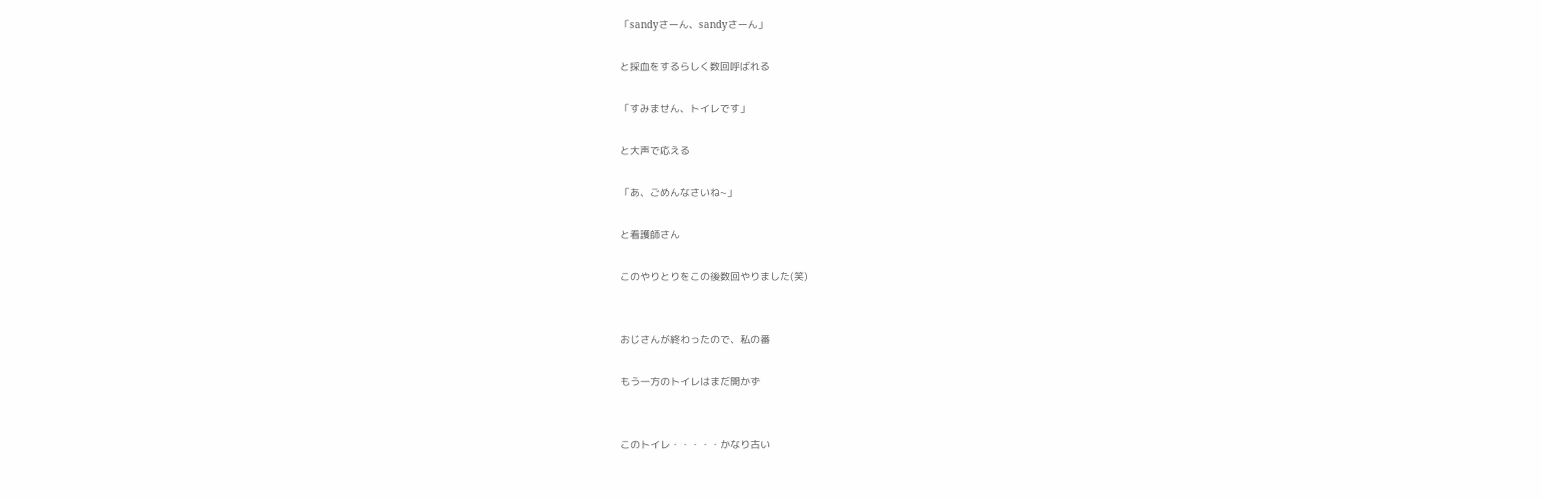「sandyさーん、sandyさーん」

と採血をするらしく数回呼ばれる

「すみません、トイレです」

と大声で応える

「あ、ごめんなさいね~」

と看護師さん

このやりとりをこの後数回やりました(笑)


おじさんが終わったので、私の番

もう一方のトイレはまだ開かず


このトイレ・・・・・かなり古い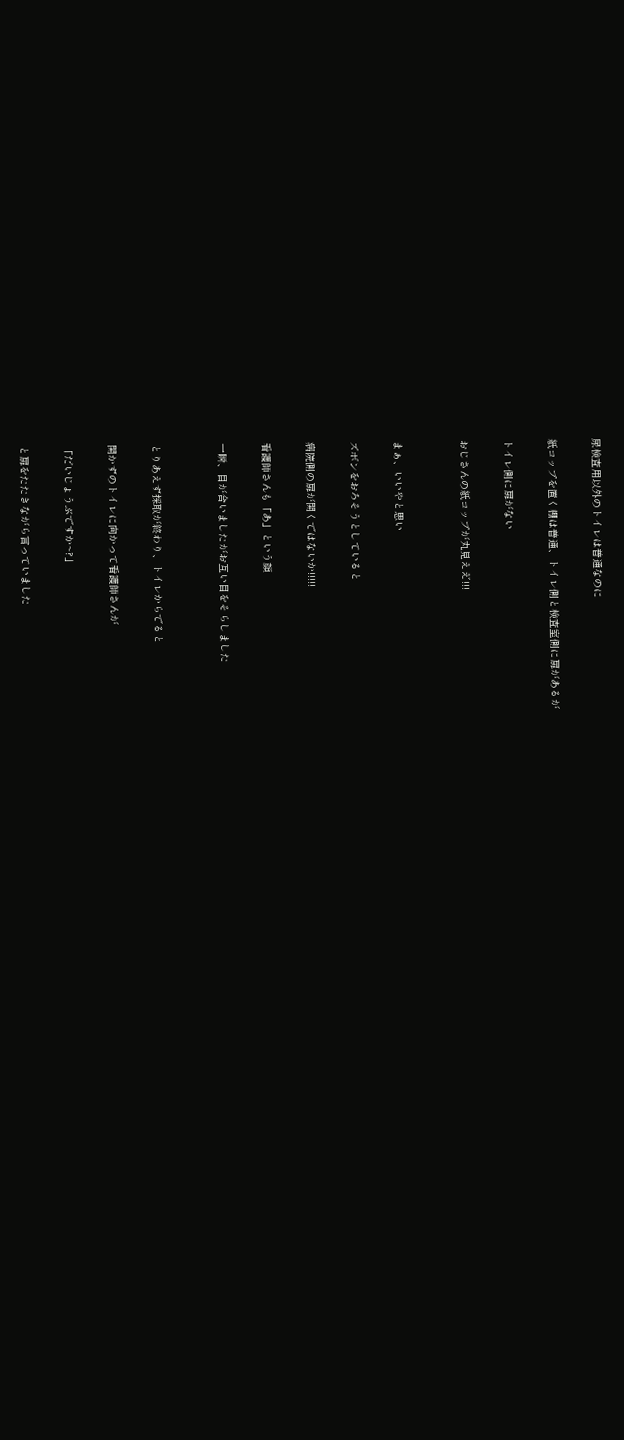尿検査用以外のトイレは普通なのに

紙コップを置く棚は普通、トイレ側と検査室側に扉があるが

トイレ側に扉がない

おじさんの紙コップが丸見ええ゛!!!


まぁ、いいやと思い

ズボンをおろそうとしていると

病院側の扉が開くではないか!!!!!

看護師さんも「あ」という顔

一瞬、目が合いましたがお互い目をそらしました


とりあえず採取が終わり、トイレからでると

開かずのトイレに向かって看護師さんが

「だいじょうぶですか~?」

と扉をたたきながら言っていました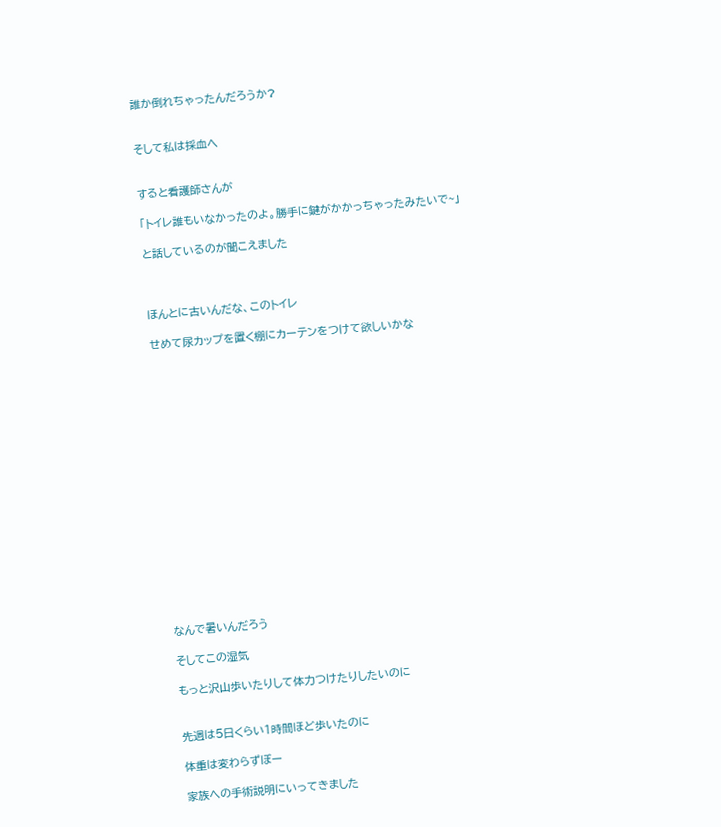誰か倒れちゃったんだろうか?


そして私は採血へ


すると看護師さんが

「トイレ誰もいなかったのよ。勝手に鍵がかかっちゃったみたいで~」

と話しているのが聞こえました



ほんとに古いんだな、このトイレ

せめて尿カップを置く棚にカーテンをつけて欲しいかな


















なんで暑いんだろう

そしてこの湿気

もっと沢山歩いたりして体力つけたりしたいのに


先週は5日くらい1時間ほど歩いたのに

体重は変わらずぼー

家族への手術説明にいってきました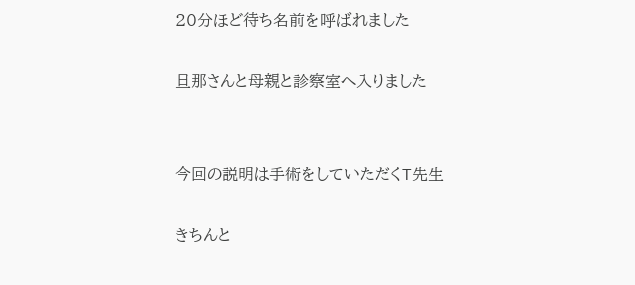20分ほど待ち名前を呼ばれました

旦那さんと母親と診察室へ入りました


今回の説明は手術をしていただくT先生

きちんと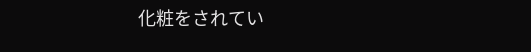化粧をされてい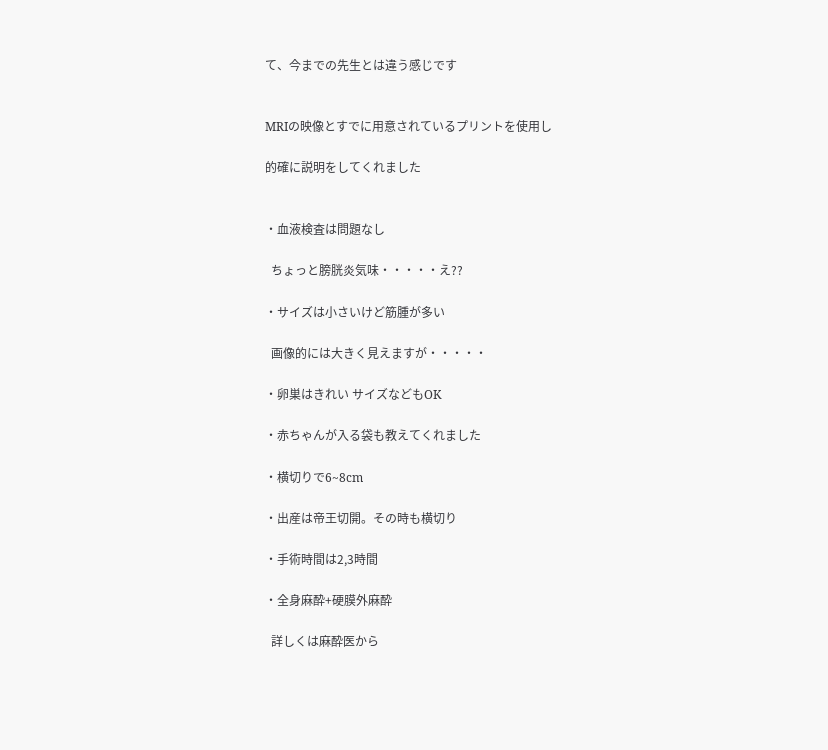て、今までの先生とは違う感じです


MRIの映像とすでに用意されているプリントを使用し

的確に説明をしてくれました


・血液検査は問題なし

  ちょっと膀胱炎気味・・・・・え??

・サイズは小さいけど筋腫が多い

  画像的には大きく見えますが・・・・・

・卵巣はきれい サイズなどもOK

・赤ちゃんが入る袋も教えてくれました

・横切りで6~8cm

・出産は帝王切開。その時も横切り

・手術時間は2,3時間

・全身麻酔+硬膜外麻酔

  詳しくは麻酔医から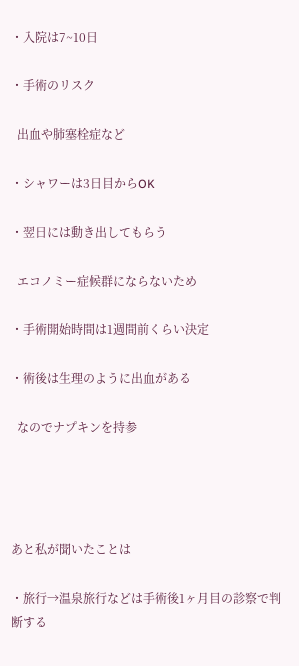・入院は7~10日

・手術のリスク

  出血や肺塞栓症など

・シャワーは3日目からOK

・翌日には動き出してもらう

  エコノミー症候群にならないため

・手術開始時間は1週間前くらい決定

・術後は生理のように出血がある

  なのでナプキンを持参




あと私が聞いたことは

・旅行→温泉旅行などは手術後1ヶ月目の診察で判断する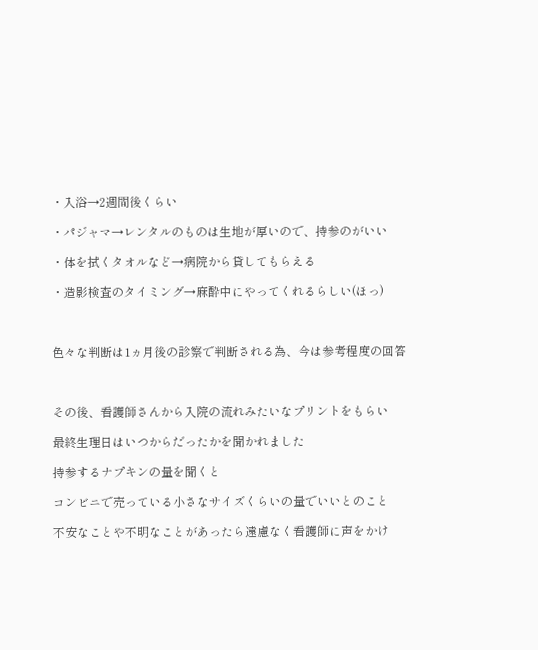・入浴→2週間後くらい

・パジャマ→レンタルのものは生地が厚いので、持参のがいい

・体を拭くタオルなど→病院から貸してもらえる

・造影検査のタイミング→麻酔中にやってくれるらしい(ほっ)



色々な判断は1ヵ月後の診察で判断される為、今は参考程度の回答



その後、看護師さんから入院の流れみたいなプリントをもらい

最終生理日はいつからだったかを聞かれました

持参するナプキンの量を聞くと

コンビニで売っている小さなサイズくらいの量でいいとのこと

不安なことや不明なことがあったら遠慮なく看護師に声をかけ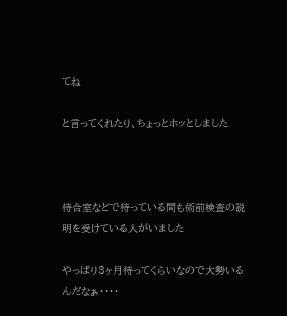てね

と言ってくれたり、ちょっとホッとしました



待合室などで待っている間も術前検査の説明を受けている人がいました

やっぱり3ヶ月待ってくらいなので大勢いるんだなぁ・・・・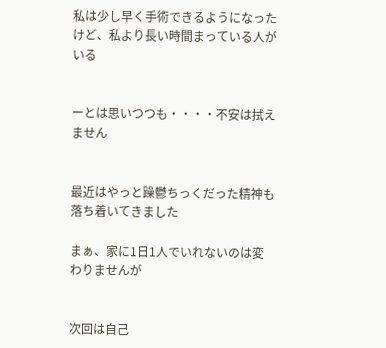私は少し早く手術できるようになったけど、私より長い時間まっている人がいる


ーとは思いつつも・・・・不安は拭えません


最近はやっと躁鬱ちっくだった精神も落ち着いてきました

まぁ、家に1日1人でいれないのは変わりませんが


次回は自己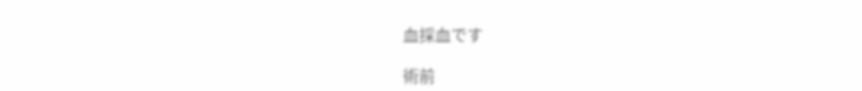血採血です

術前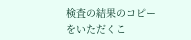検査の結果のコピーをいただくこ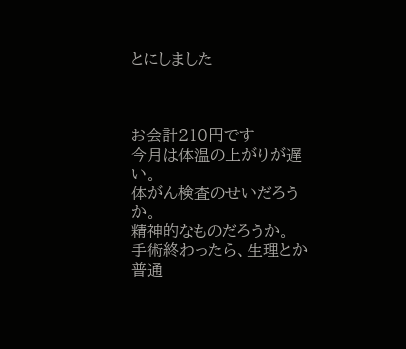とにしました



お会計210円です
今月は体温の上がりが遅い。
体がん検査のせいだろうか。
精神的なものだろうか。
手術終わったら、生理とか普通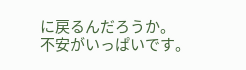に戻るんだろうか。
不安がいっぱいです。